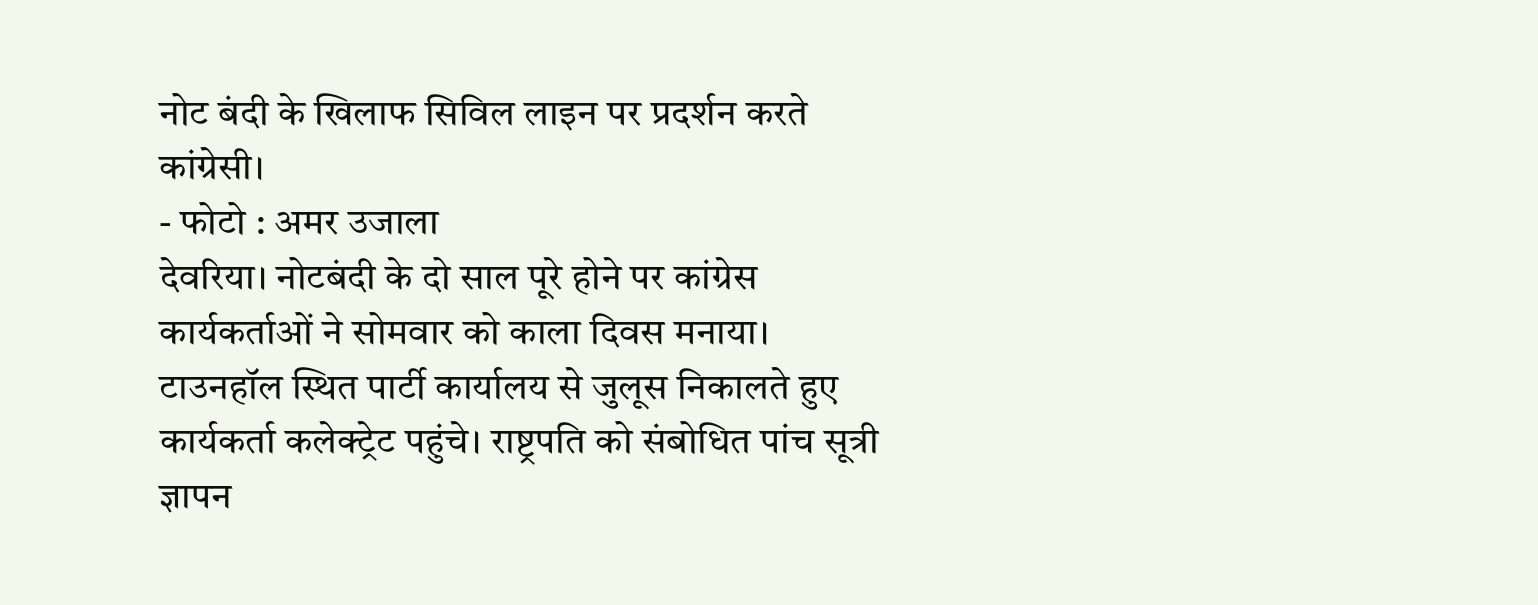नोट बंदी के खिलाफ सिविल लाइन पर प्रदर्शन करते कांग्रेसी।
- फोटो : अमर उजाला
देवरिया। नोटबंदी के दो साल पूरे होने पर कांग्रेस कार्यकर्ताओं ने सोमवार को काला दिवस मनाया। टाउनहॉल स्थित पार्टी कार्यालय से जुलूस निकालते हुए कार्यकर्ता कलेक्ट्रेट पहुंचे। राष्ट्रपति को संबोधित पांच सूत्री ज्ञापन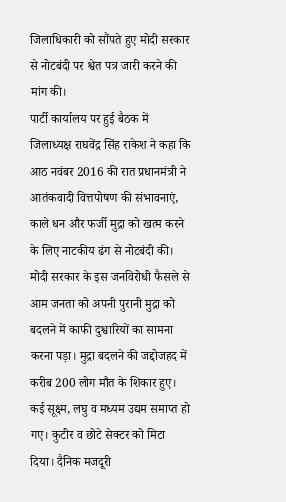जिलाधिकारी को सौंपते हुए मोदी सरकार से नोटबंदी पर श्वेत पत्र जारी करने की मांग की।
पार्टी कार्यालय पर हुई बैठक में जिलाध्यक्ष राघवेंद्र सिंह राकेश ने कहा कि आठ नवंबर 2016 की रात प्रधानमंत्री ने आतंकवादी वित्तपोषण की संभावनाएं, काले धन और फर्जी मुद्रा को खत्म करने के लिए नाटकीय ढंग से नोटबंदी की। मोदी सरकार के इस जनविरोधी फैसले से आम जनता को अपनी पुरानी मुद्रा को बदलने में काफी दुश्वारियों का सामना करना पड़ा। मुद्रा बदलने की जद्दोजहद में करीब 200 लोग मौत के शिकार हुए। कई सूक्ष्म, लघु व मध्यम उद्यम समाप्त हो गए। कुटीर व छोटे सेक्टर को मिटा दिया। दैनिक मजदूरी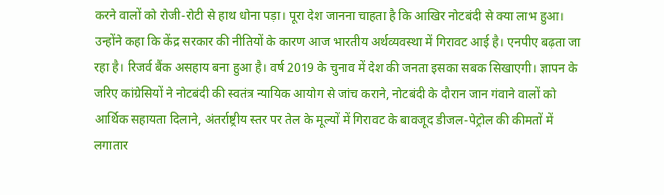करने वालों को रोजी-रोटी से हाथ धोना पड़ा। पूरा देश जानना चाहता है कि आखिर नोटबंदी से क्या लाभ हुआ। उन्होंने कहा कि केंद्र सरकार की नीतियों के कारण आज भारतीय अर्थव्यवस्था में गिरावट आई है। एनपीए बढ़ता जा रहा है। रिजर्व बैंक असहाय बना हुआ है। वर्ष 2019 के चुनाव में देश की जनता इसका सबक सिखाएगी। ज्ञापन के जरिए कांग्रेसियों ने नोटबंदी की स्वतंत्र न्यायिक आयोग से जांच कराने, नोटबंदी के दौरान जान गंवाने वालों को आर्थिक सहायता दिलाने, अंतर्राष्ट्रीय स्तर पर तेल के मूल्यों में गिरावट के बावजूद डीजल-पेट्रोल की कीमतों में लगातार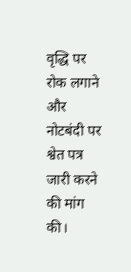वृद्धि पर रोक लगाने और नोटबंदी पर श्वेत पत्र जारी करने की मांग की।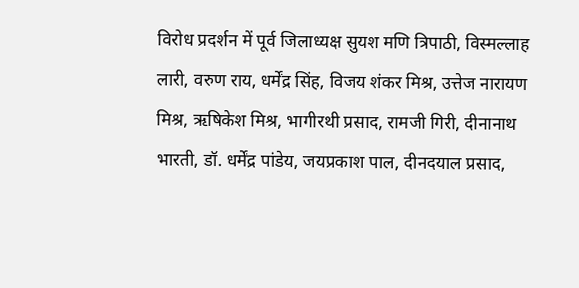विरोध प्रदर्शन में पूर्व जिलाध्यक्ष सुयश मणि त्रिपाठी, विस्मल्लाह लारी, वरुण राय, धर्मेंद्र सिंह, विजय शंकर मिश्र, उत्तेज नारायण मिश्र, ऋषिकेश मिश्र, भागीरथी प्रसाद, रामजी गिरी, दीनानाथ भारती, डॉ. धर्मेंद्र पांडेय, जयप्रकाश पाल, दीनदयाल प्रसाद,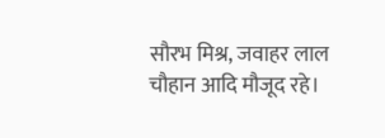सौरभ मिश्र, जवाहर लाल चौहान आदि मौजूद रहे।